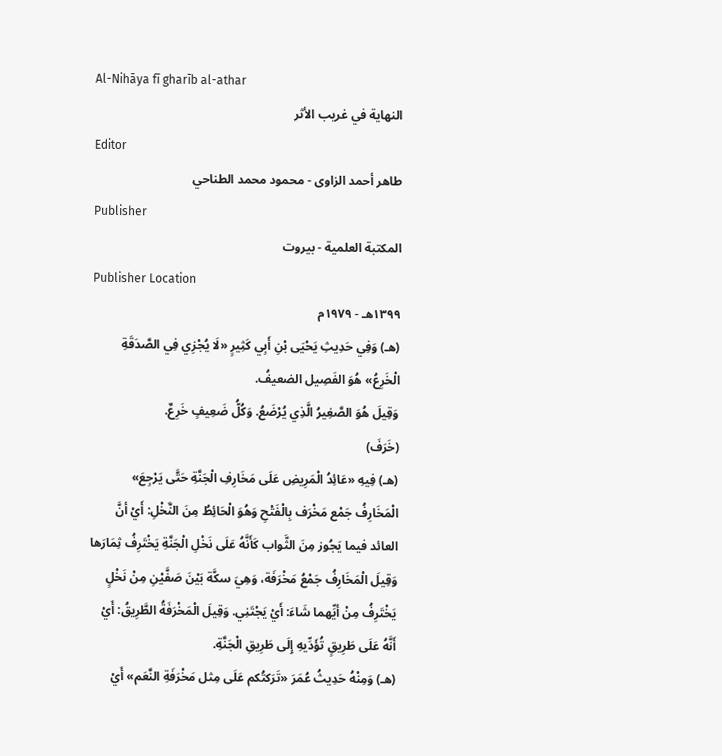Al-Nihāya fī gharīb al-athar
النهاية في غريب الأثر
Editor
طاهر أحمد الزاوى - محمود محمد الطناحي
Publisher
المكتبة العلمية - بيروت
Publisher Location
١٣٩٩هـ - ١٩٧٩م
(هـ) وَفِي حَدِيثِ يَحْيَى بْنِ أَبِي كَثِيرٍ «لَا يُجْزِي فِي الصَّدَقَةِ الْخَرِعُ» هُوَ الفَصِيل الضعيفُ.
وَقِيلَ هُوَ الصَّغِيرُ الَّذِي يُرْضَعُ. وَكُلُّ ضَعِيفٍ خَرِعٌ.
(خَرَفَ)
(هـ) فِيهِ «عَائِدُ الْمَرِيضِ عَلَى مَخَارِفِ الْجَنَّةِ حَتَّى يَرْجِعَ» الْمَخَارِفُ جَمْع مَخْرَف بِالْفَتْحِ وَهُوَ الْحَائِطُ مِنَ النَّخْلِ: أَيْ أنَّ العائد فيما يَجُوز مِنَ الثَّواب كَأَنَّهُ عَلَى نَخْلِ الْجَنَّةِ يَخْتَرِفُ ثِمَارَها وَقِيلَ الْمَخَارِفُ جَمْعُ مَخْرَفَة، وَهِيَ سكَّة بَيْنَ صَفَّيْنِ مِنْ نَخْلٍ يَخْتَرِفُ مِنْ أيِّهما شَاءَ: أَيْ يَجْتَنِي. وَقِيلَ الْمَخْرَفَةُ الطَّرِيقُ: أَيْ أَنَّهُ عَلَى طَرِيقٍ تُؤَدِّيهِ إِلَى طَرِيقِ الْجَنَّةِ.
(هـ) وَمِنْهُ حَدِيثُ عُمَرَ «تَرَكتُكم عَلَى مِثل مَخْرَفَةِ النَّعَم» أَيْ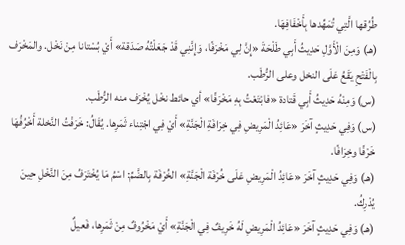طُرُقها الَّتِي تُمَهِّدها بِأَخْفَافِهَا.
(هـ) وَمِنَ الْأَوَّلِ حَدِيثُ أَبِي طَلْحَةَ «إِنَّ لِي مَخْرَفًا، وَإِنَّنِي قَدْ جَعَلْتُهُ صَدَقة» أَيْ بُسْتانا مِنْ نَخْل. والمَخْرَف بِالْفَتْحِ يَقَعُ عَلَى النخل وعلى الرُّطَب.
(س) وَمِنْهُ حَدِيثُ أَبِي قَتادة «فابْتَعْتُ بِهِ مَخْرَفًا» أي حائط نخْل يُخْرَف منه الرُّطَب.
(س) وَفِي حَدِيثٍ آخَرَ «عَائِدُ الْمَرِيضِ فِي خِرَافَةِ الْجَنَّةِ» أَيْ فِي اجْتِناء ثَمَرِها. يُقَالُ: خَرَفْتُ النَّخلة أَخْرُفُهَا خَرْفًا وخِرَافًا.
(هـ) وَفِي حَدِيثٍ آخَرَ «عَائِدُ الْمَرِيضِ عَلَى خُرْفَة الْجَنَّةِ» الخُرْفَة بِالضَّمِّ: اسْمُ مَا يُخْتَرَفُ مِنَ النَّخْلِ حِينَ يُدْرِكُ.
(هـ) وَفِي حَدِيثٍ آخَرَ «عَائِدُ الْمَرِيضِ لَهُ خَرِيفٌ فِي الْجَنَّةِ» أَيْ مَخْرُوفٌ مِنْ ثَمَرِها، فَعيلٌ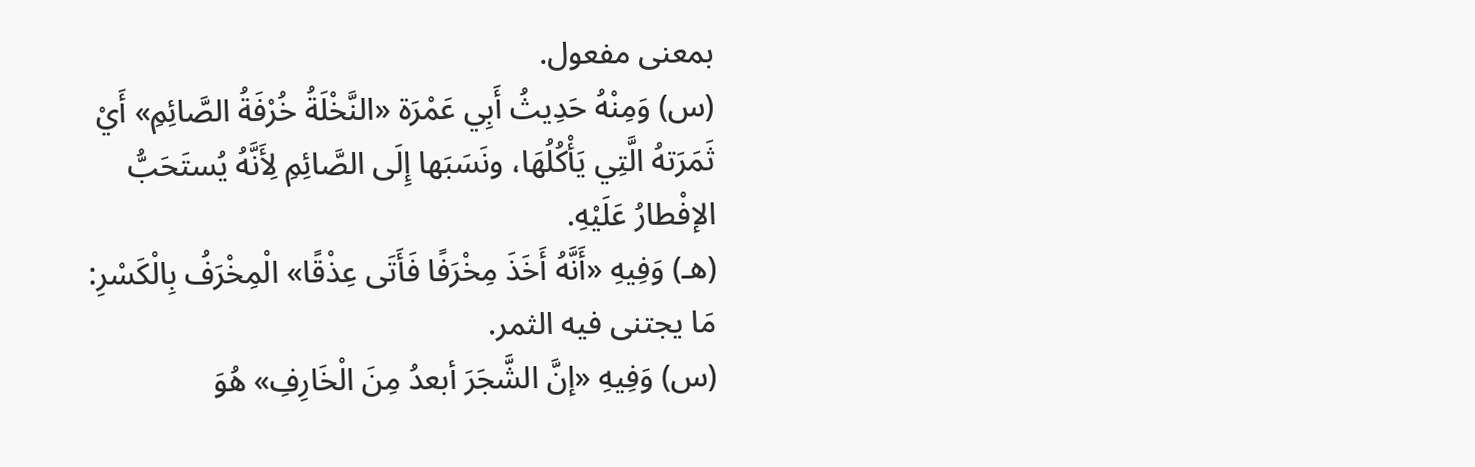بمعنى مفعول.
(س) وَمِنْهُ حَدِيثُ أَبِي عَمْرَة «النَّخْلَةُ خُرْفَةُ الصَّائِمِ» أَيْ ثَمَرَتهُ الَّتِي يَأْكُلُهَا، ونَسَبَها إِلَى الصَّائِمِ لِأَنَّهُ يُستَحَبُّ الإفْطارُ عَلَيْهِ.
(هـ) وَفِيهِ «أَنَّهُ أَخَذَ مِخْرَفًا فَأَتَى عِذْقًا» الْمِخْرَفُ بِالْكَسْرِ: مَا يجتنى فيه الثمر.
(س) وَفِيهِ «إنَّ الشَّجَرَ أبعدُ مِنَ الْخَارِفِ» هُوَ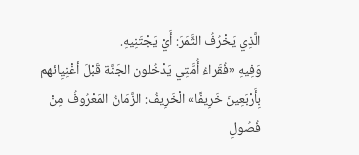الَّذِي يَخْرُفُ الثَّمَرَ: أَيْ يَجْتَنِيهِ.
وَفِيهِ «فُقَراءُ أُمَّتِي يَدْخُلون الجَنَّة قَبْلَ أغْنِيِائهم بِأَرْبَعِينَ خَرِيفًا» الْخَرِيفُ: الزَّمَانُ المَعْرُوفُ مِنْ فُصُولِ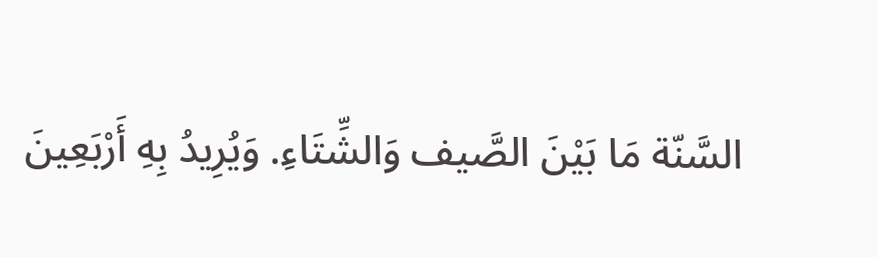السَّنّة مَا بَيْنَ الصَّيف وَالشِّتَاءِ. وَيُرِيدُ بِهِ أَرْبَعِينَ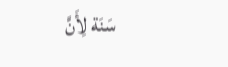سَنَة لِأَنَّ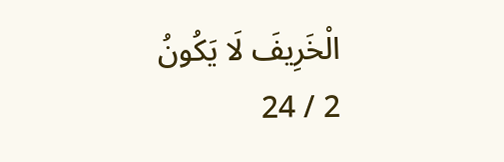الْخَرِيفَ لَا يَكُونُ
2 / 24